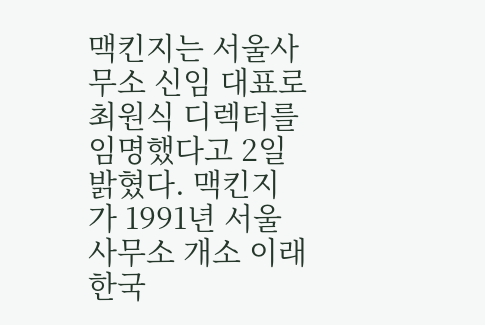맥킨지는 서울사무소 신임 대표로 최원식 디렉터를 임명했다고 2일 밝혔다. 맥킨지가 1991년 서울사무소 개소 이래 한국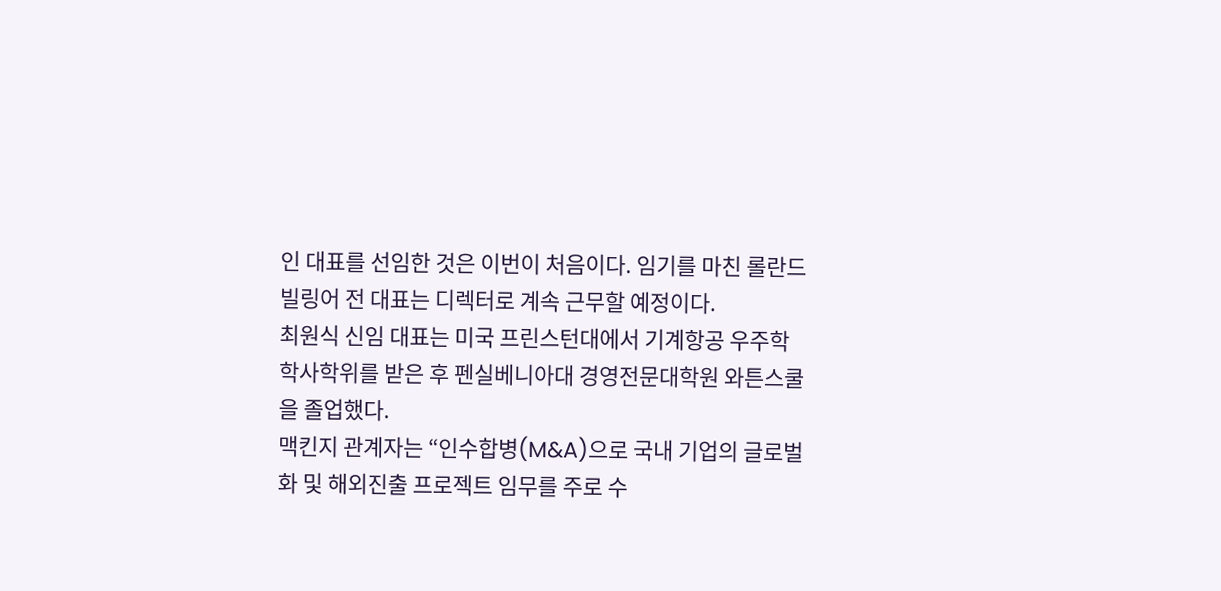인 대표를 선임한 것은 이번이 처음이다. 임기를 마친 롤란드 빌링어 전 대표는 디렉터로 계속 근무할 예정이다.
최원식 신임 대표는 미국 프린스턴대에서 기계항공 우주학 학사학위를 받은 후 펜실베니아대 경영전문대학원 와튼스쿨을 졸업했다.
맥킨지 관계자는 “인수합병(M&A)으로 국내 기업의 글로벌화 및 해외진출 프로젝트 임무를 주로 수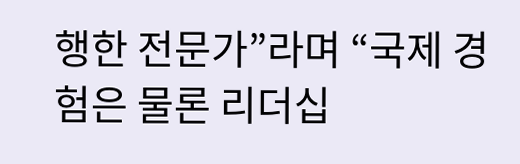행한 전문가”라며 “국제 경험은 물론 리더십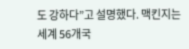도 강하다”고 설명했다. 맥킨지는 세계 56개국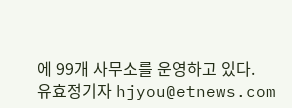에 99개 사무소를 운영하고 있다.
유효정기자 hjyou@etnews.com